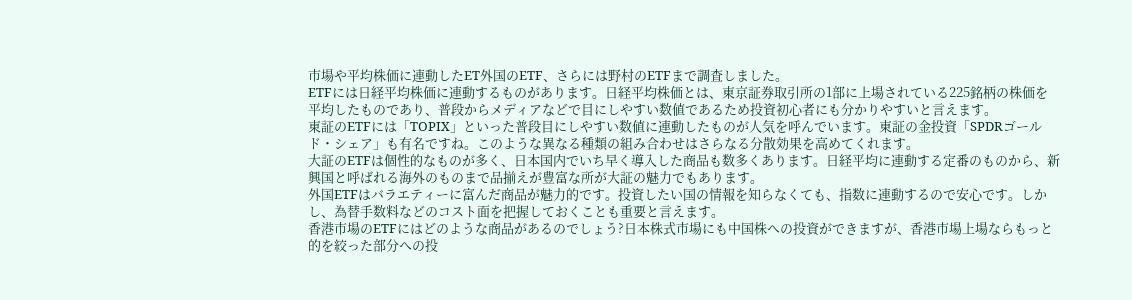市場や平均株価に連動したET外国のETF、さらには野村のETFまで調査しました。
ETFには日経平均株価に連動するものがあります。日経平均株価とは、東京証券取引所の1部に上場されている225銘柄の株価を平均したものであり、普段からメディアなどで目にしやすい数値であるため投資初心者にも分かりやすいと言えます。
東証のETFには「TOPIX」といった普段目にしやすい数値に連動したものが人気を呼んでいます。東証の金投資「SPDRゴールド・シェア」も有名ですね。このような異なる種類の組み合わせはさらなる分散効果を高めてくれます。
大証のETFは個性的なものが多く、日本国内でいち早く導入した商品も数多くあります。日経平均に連動する定番のものから、新興国と呼ばれる海外のものまで品揃えが豊富な所が大証の魅力でもあります。
外国ETFはバラエティーに富んだ商品が魅力的です。投資したい国の情報を知らなくても、指数に連動するので安心です。しかし、為替手数料などのコスト面を把握しておくことも重要と言えます。
香港市場のETFにはどのような商品があるのでしょう?日本株式市場にも中国株への投資ができますが、香港市場上場ならもっと的を絞った部分への投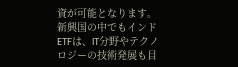資が可能となります。
新興国の中でもインドETFは、IT分野やテクノロジーの技術発展も目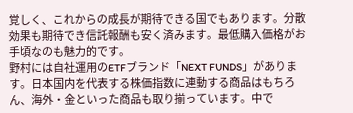覚しく、これからの成長が期待できる国でもあります。分散効果も期待でき信託報酬も安く済みます。最低購入価格がお手頃なのも魅力的です。
野村には自社運用のETFブランド「NEXT FUNDS」があります。日本国内を代表する株価指数に連動する商品はもちろん、海外・金といった商品も取り揃っています。中で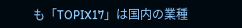も「TOPIX17」は国内の業種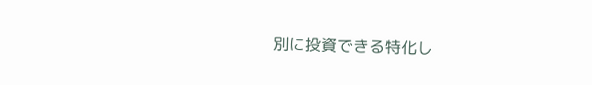別に投資できる特化し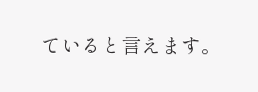ていると言えます。